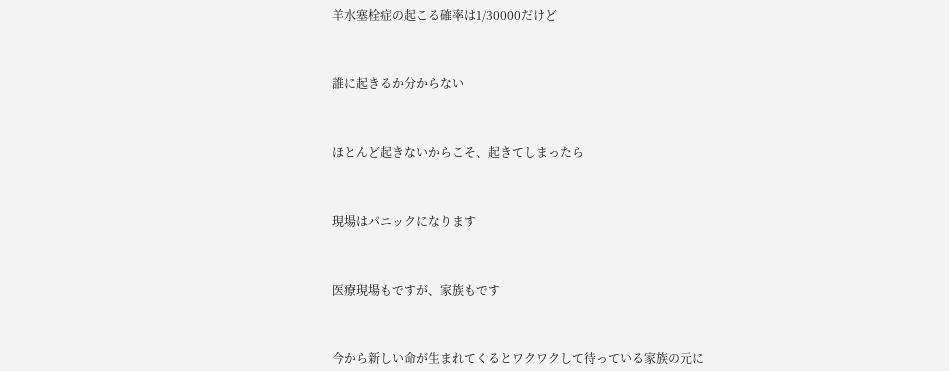羊水塞栓症の起こる確率は1/30000だけど



誰に起きるか分からない



ほとんど起きないからこそ、起きてしまったら



現場はパニックになります



医療現場もですが、家族もです



今から新しい命が生まれてくるとワクワクして待っている家族の元に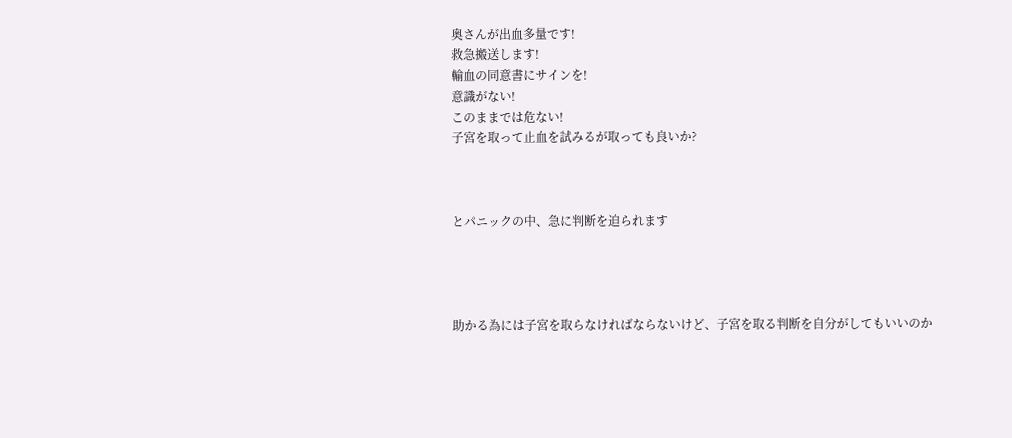奥さんが出血多量です!
救急搬送します!
輸血の同意書にサインを!
意識がない!
このままでは危ない!
子宮を取って止血を試みるが取っても良いか?



とパニックの中、急に判断を迫られます




助かる為には子宮を取らなければならないけど、子宮を取る判断を自分がしてもいいのか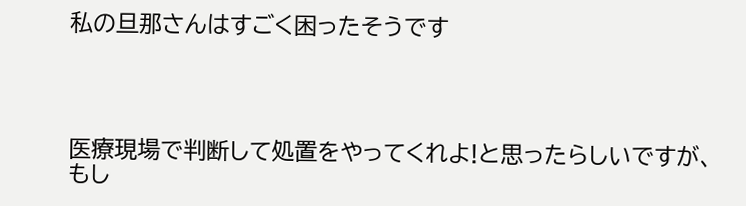私の旦那さんはすごく困ったそうです




医療現場で判断して処置をやってくれよ!と思ったらしいですが、もし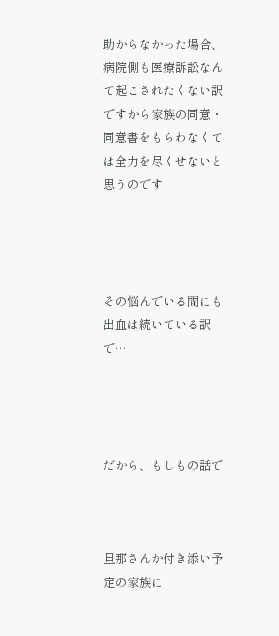助からなかった場合、病院側も医療訴訟なんて起こされたくない訳ですから家族の同意・同意書をもらわなくては全力を尽くせないと思うのです




その悩んでいる間にも出血は続いている訳で…




だから、もしもの話で



旦那さんか付き添い予定の家族に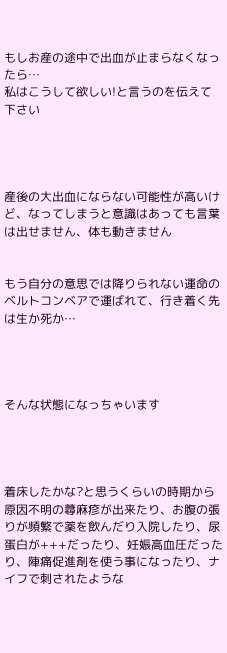もしお産の途中で出血が止まらなくなったら…
私はこうして欲しい!と言うのを伝えて下さい




産後の大出血にならない可能性が高いけど、なってしまうと意識はあっても言葉は出せません、体も動きません


もう自分の意思では降りられない運命のベルトコンベアで運ばれて、行き着く先は生か死か…




そんな状態になっちゃいます




着床したかな?と思うくらいの時期から原因不明の蕁麻疹が出来たり、お腹の張りが頻繁で薬を飲んだり入院したり、尿蛋白が+++だったり、妊娠高血圧だったり、陣痛促進剤を使う事になったり、ナイフで刺されたような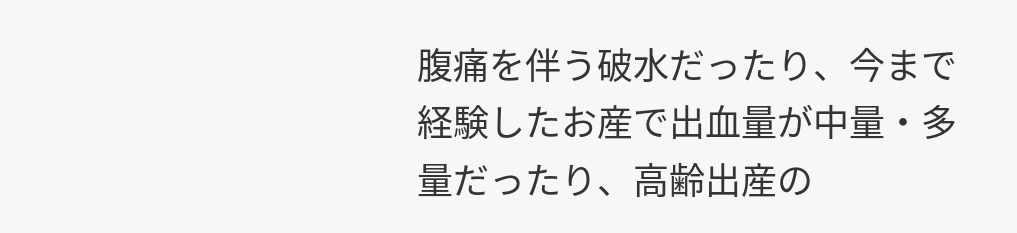腹痛を伴う破水だったり、今まで経験したお産で出血量が中量・多量だったり、高齢出産の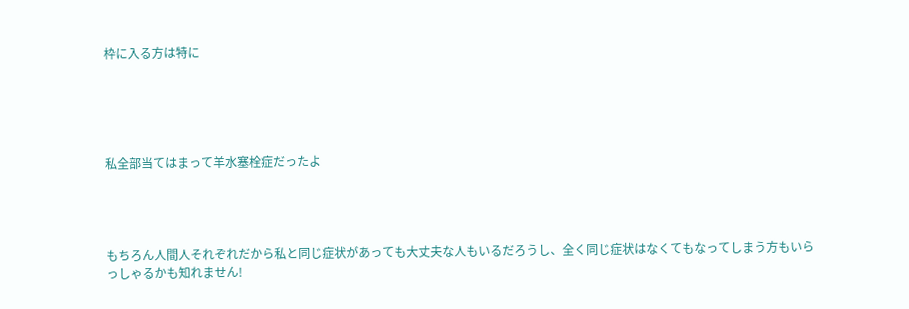枠に入る方は特に





私全部当てはまって羊水塞栓症だったよ




もちろん人間人それぞれだから私と同じ症状があっても大丈夫な人もいるだろうし、全く同じ症状はなくてもなってしまう方もいらっしゃるかも知れません!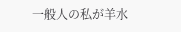一般人の私が羊水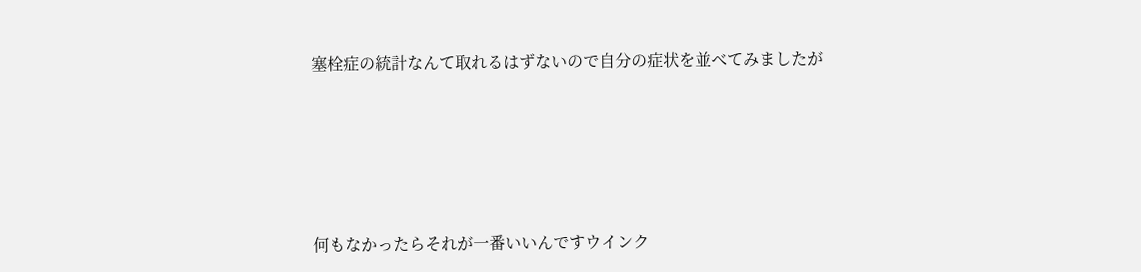塞栓症の統計なんて取れるはずないので自分の症状を並べてみましたが





何もなかったらそれが一番いいんですウインク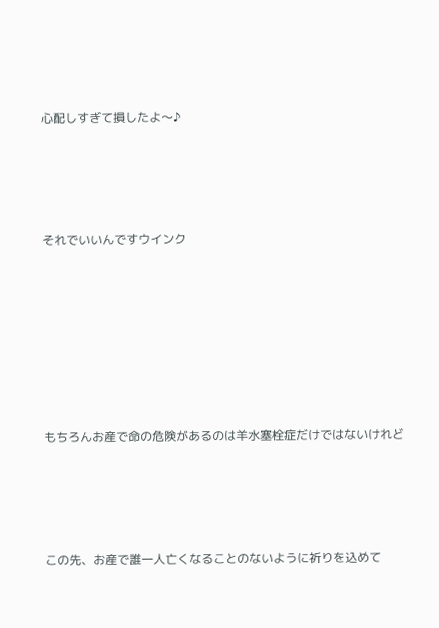心配しすぎて損したよ〜♪




それでいいんですウインク







もちろんお産で命の危険があるのは羊水塞栓症だけではないけれど




この先、お産で誰一人亡くなることのないように祈りを込めて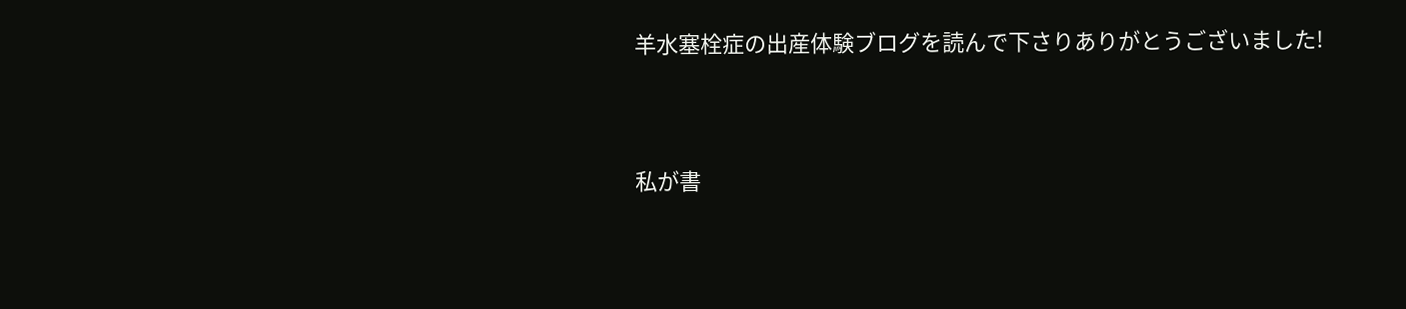羊水塞栓症の出産体験ブログを読んで下さりありがとうございました!




私が書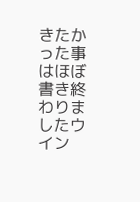きたかった事はほぼ書き終わりましたウイン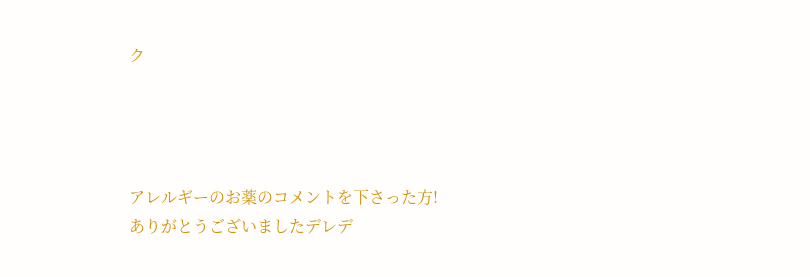ク




アレルギーのお薬のコメントを下さった方!
ありがとうございましたデレデ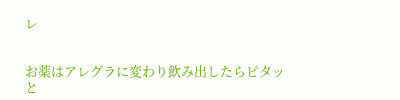レ


お薬はアレグラに変わり飲み出したらピタッと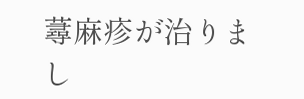蕁麻疹が治りまし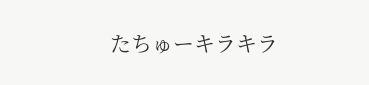たちゅーキラキラ